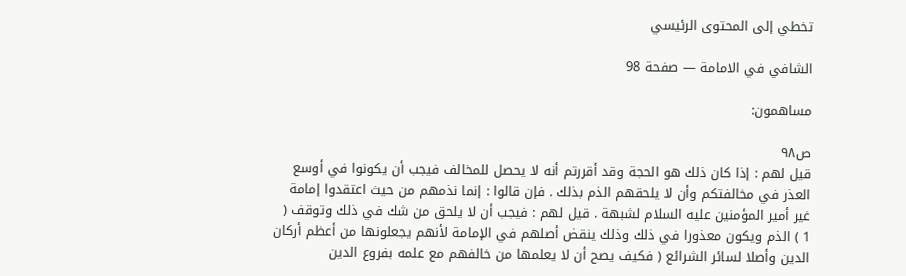تخطي إلى المحتوى الرئيسي

الشافي في الامامة — صفحة 98

مساهمون:

ص٩٨
قيل لهم : إذا كان ذلك هو الحجة وقد أقررتم أنه لا يحصل للمخالف فيجب أن يكونوا في أوسع العذر في مخالفتكم وأن لا يلحقهم الذم بذلك . فإن قالوا : إنما نذمهم من حيث اعتقدوا إمامة غير أمير المؤمنين عليه السلام لشبهة . قيل لهم : فيجب أن لا يلحق من شك في ذلك وتوقف ( 1 ) الذم ويكون معذورا في ذلك وذلك ينقض أصلهم في الإمامة لأنهم يجعلونها من أعظم أركان الدين وأصلا لسائر الشرائع ( فكيف يصح أن لا يعلمها من خالفهم مع علمه بفروع الدين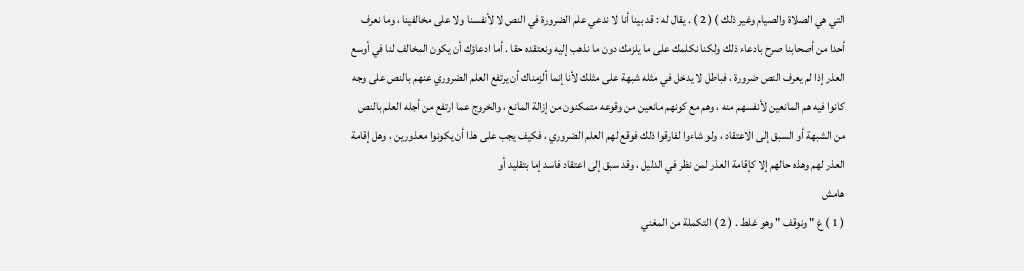التي هي الصلاة والصيام وغير ذلك ) ( 2 ) . يقال له : قد بينا أنا لا ندعي علم الضرورة في النص لا لأنفسنا ولا على مخالفينا ، وما نعرف أحدا من أصحابنا صرح بادعاء ذلك ولكنا نكلمك على ما يلزمك دون ما نذهب إليه ونعتقده حقا . أما ادعاؤك أن يكون المخالف لنا في أوسع العذر إذا لم يعرف النص ضرورة ، فباطل لا يدخل في مثله شبهة على مثلك لأنا إنما ألزمناك أن يرتفع العلم الضروري عنهم بالنص على وجه كانوا فيه هم المانعين لأنفسهم منه ، وهم مع كونهم مانعين من وقوعه متمكنون من إزالة المانع ، والخروج عما ارتفع من أجله العلم بالنص من الشبهة أو السبق إلى الاعتقاد ، ولو شاءوا لفارقوا ذلك فوقع لهم العلم الضروري ، فكيف يجب على هذا أن يكونوا معذورين ، وهل إقامة العذر لهم وهذه حالهم إلا كإقامة العذر لمن نظر في الدليل ، وقد سبق إلى اعتقاد فاسد إما بتقليد أو
هامش
( 1 ) غ " ونوقف " وهو غلط . ( 2 ) التكملة من المغني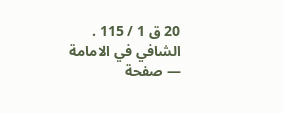20 ق 1 / 115 .
الشافي في الامامة — صفحة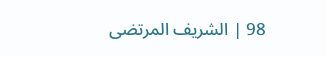98 | الشريف المرتضى